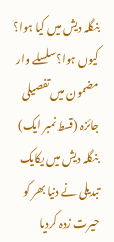بنگلہ دیش میں کیا ہوا؟ کیوں ہوا؟سلسلے وار مضمون میں تفصیلی جائزہ (قسط نمبر ایک)
بنگلہ دیش میں یکایک تبدیلی نے دنیا بھر کو حیرت زدہ کردیا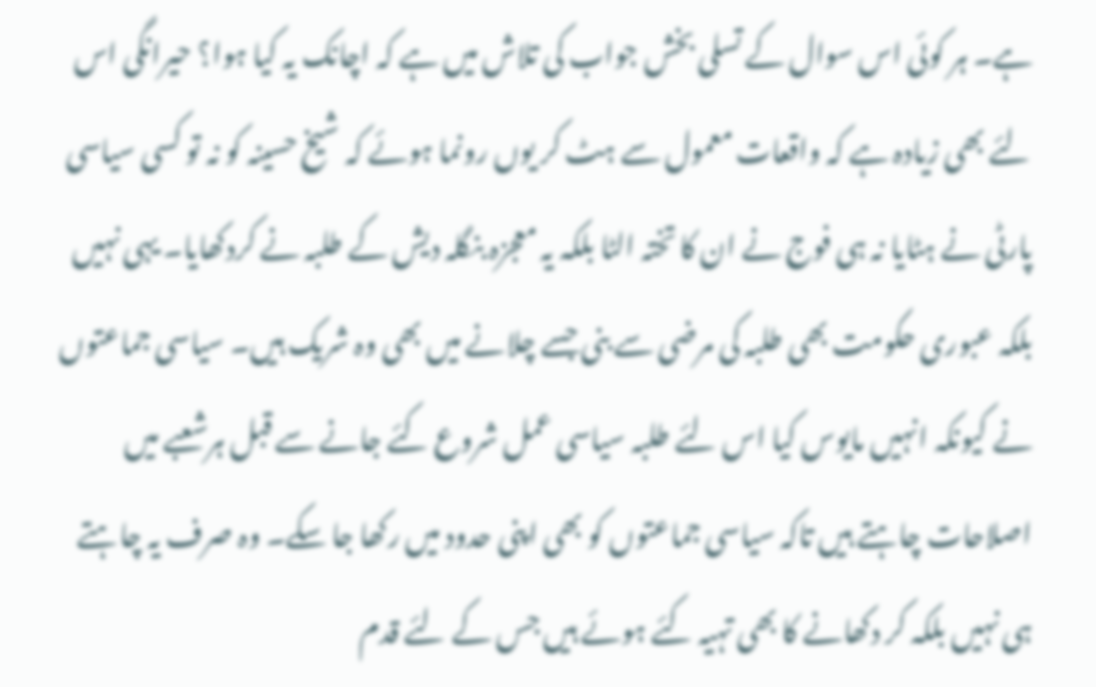ہے۔ ہر کوئی اس سوال کے تسلی بخش جواب کی تلاش میں ہے کہ اچانک یہ کیا ہوا؟ حیرانگی اس لئے بھی زیادہ ہے کہ واقعات معمول سے ہٹ کر یوں رونما ہوئے کہ شیخ حسینہ کو نہ تو کسی سیاسی پارٹی نے ہٹایا نہ ہی فوج نے ان کا تختہ الٹا بلکہ یہ معجزہ بنگلہ دیش کے طلبہ نے کردکھایا۔ یہی نہیں بلکہ عبوری حکومت بھی طلبہ کی مرضی سے بنی جسے چلانے میں بھی وہ شریک ہیں۔ سیاسی جماعتوں نے کیونکہ انہیں مایوس کیا اس لئے طلبہ سیاسی عمل شروع کئے جانے سے قبل ہرشعبے میں اصلاحات چاہتے ہیں تاکہ سیاسی جماعتوں کو بھی اپنی حدود میں رکھا جا سکے۔ وہ صرف یہ چاہتے ہی نہیں بلکہ کر دکھانے کا بھی تہیہ کئے ہوئے ہیں جس کے لئے قدم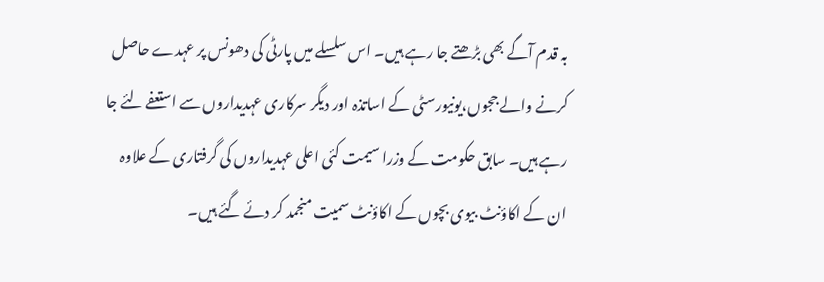بہ قدم آگے بھی بڑھتے جا رہے ہیں۔ اس سلسلے میں پارٹی کی دھونس پر عہدے حاصل کرنے والے ججوں،یونیورسٹی کے اساتذہ اور دیگر سرکاری عہدیداروں سے استعفے لئے جا رہے ہیں۔ سابق حکومت کے وزرا سیمت کئی اعلی عہدیداروں کی گرفتاری کے علاوہ ان کے اکاؤنٹ بیوی بچوں کے اکاؤنٹ سمیت منجمد کر دئے گئے ہیں۔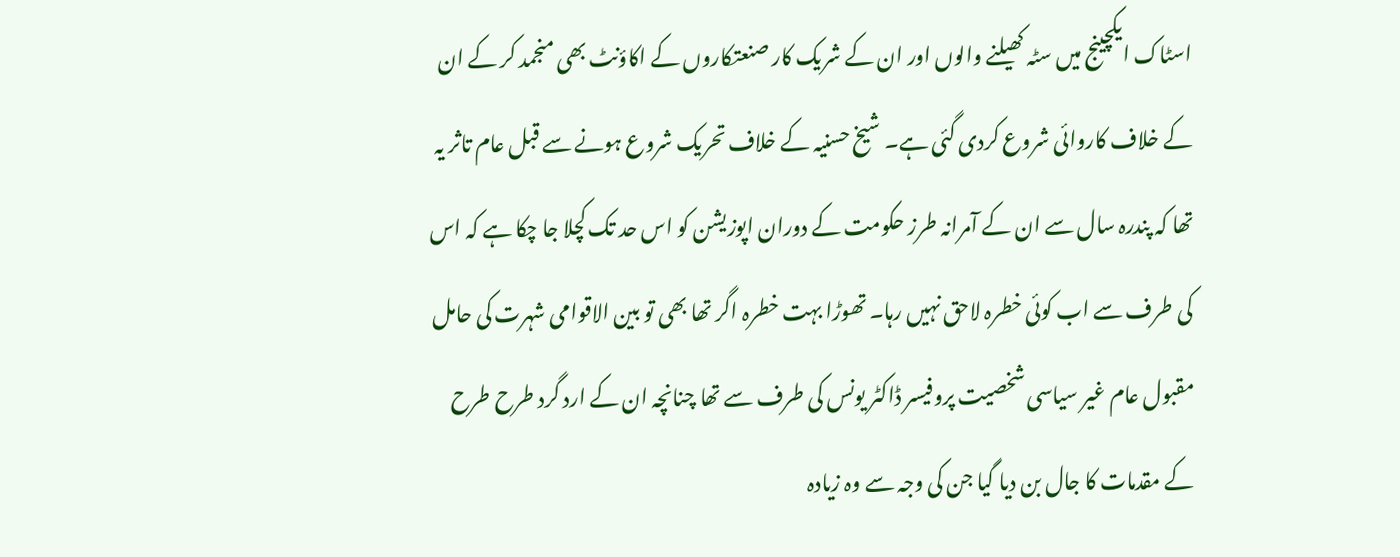اسٹاک ایکچینج میں سٹہ کھیلنے والوں اور ان کے شریک کار صنعتکاروں کے اکاؤنٹ بھی منجمد کر کے ان کے خلاف کاروائی شروع کردی گئی ہے۔ شیخ حسنیہ کے خلاف تحریک شروع ہونے سے قبل عام تاثر یہ تھا کہ پندرہ سال سے ان کے آمرانہ طرز حکومت کے دوران اپوزیشن کو اس حد تک کچلا جا چکا ہے کہ اس کی طرف سے اب کوئی خطرہ لاحق نہیں رہا۔ تھوڑا بہت خطرہ اگر تھا بھی تو بین الاقوامی شہرت کی حامل مقبول عام غیر سیاسی شخصیت پروفیسر ڈاکٹر یونس کی طرف سے تھا چنانچہ ان کے ارد گرد طرح طرح کے مقدمات کا جال بن دیا گیا جن کی وجہ سے وہ زیادہ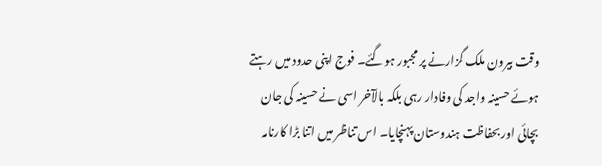وقت بیرون ملک گزارنے پر مجبور ہوگئے۔ فوج اپنی حدود میں رہتے ہوئے حسینہ واجد کی وفادار رہی بلکہ بالآخر اسی نے حسینہ کی جان بچائی اور بحفاظت ہندوستان پہنچایا۔ اس تناظر میں اتنا بڑا کارنامہ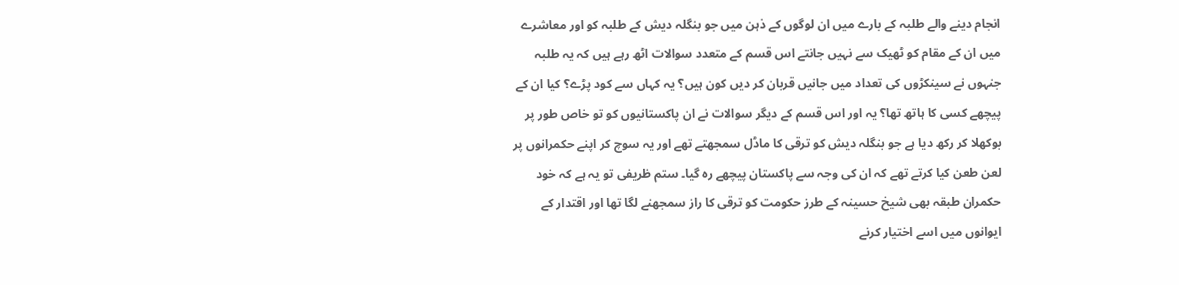انجام دینے والے طلبہ کے بارے میں ان لوگوں کے ذہن میں جو بنگلہ دیش کے طلبہ کو اور معاشرے میں ان کے مقام کو ٹھیک سے نہیں جانتے اس قسم کے متعدد سوالات اٹھ رہے ہیں کہ یہ طلبہ جنہوں نے سینکڑوں کی تعداد میں جانیں قربان کر دیں کون ہیں؟ یہ کہاں سے کود پڑے؟ کیا ان کے پیچھے کسی کا ہاتھ تھا؟ یہ اور اس قسم کے دیگر سوالات نے ان پاکستانیوں کو تو خاص طور پر بوکھلا کر رکھ دیا ہے جو بنگلہ دیش کو ترقی کا ماڈل سمجھتے تھے اور یہ سوچ کر اپنے حکمرانوں پر لعن طعن کیا کرتے تھے کہ ان کی وجہ سے پاکستان پیچھے رہ گیا۔ ستم ظریفی تو یہ ہے کہ خود حکمران طبقہ بھی شیخ حسینہ کے طرز حکومت کو ترقی کا راز سمجھنے لگا تھا اور اقتدار کے ایوانوں میں اسے اختیار کرنے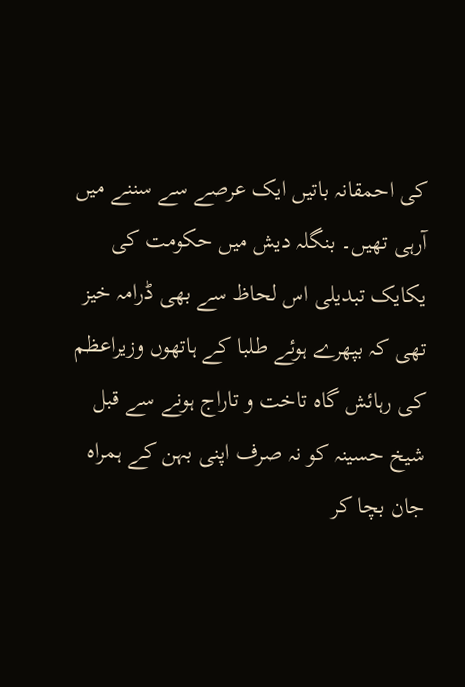کی احمقانہ باتیں ایک عرصے سے سننے میں آرہی تھیں۔ بنگلہ دیش میں حکومت کی یکایک تبدیلی اس لحاظ سے بھی ڈرامہ خیز تھی کہ بپھرے ہوئے طلبا کے ہاتھوں وزیراعظم کی رہائش گاہ تاخت و تاراج ہونے سے قبل شیخ حسینہ کو نہ صرف اپنی بہن کے ہمراہ جان بچا کر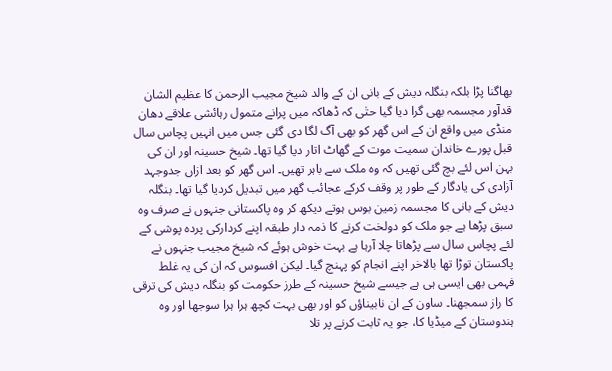بھاگنا پڑا بلکہ بنگلہ دیش کے بانی ان کے والد شیخ مجیب الرحمن کا عظیم الشان قدآور مجسمہ بھی گرا دیا گیا حتٰی کہ ڈھاکہ میں پرانے متمول رہائشی علاقے دھان منڈی میں واقع ان کے اس گھر کو بھی آگ لگا دی گئی جس میں انہیں پچاس سال قبل پورے خاندان سمیت موت کے گھاٹ اتار دیا گیا تھا۔ شیخ حسینہ اور ان کی بہن اس لئے بچ گئی تھیں کہ وہ ملک سے باہر تھیں۔ اس گھر کو بعد ازاں جدوجہد آزادی کی یادگار کے طور پر وقف کرکے عجائب گھر میں تبدیل کردیا گیا تھا۔ بنگلہ دیش کے بانی کا مجسمہ زمین بوس ہوتے دیکھ کر وہ پاکستانی جنہوں نے صرف وہ سبق پڑھا ہے جو ملک کو دولخت کرنے کا ذمہ دار طبقہ اپنے کردارکی پردہ پوشی کے لئے پچاس سال سے پڑھاتا چلا آرہا ہے بہت خوش ہوئے کہ شیخ مجیب جنہوں نے پاکستان توڑا تھا بالاخر اپنے انجام کو پہنچ گیا۔ لیکن افسوس کہ ان کی یہ غلط فہمی بھی ایسی ہی ہے جیسے شیخ حسینہ کے طرز حکومت کو بنگلہ دیش کی ترقی کا راز سمجھنا۔ ساون کے ان نابیناؤں کو اور بھی بہت کچھ ہرا ہرا سوجھا اور وہ ہندوستان کے میڈیا کا، جو یہ ثابت کرنے پر تلا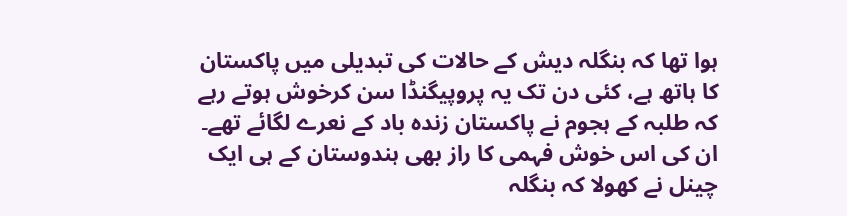ہوا تھا کہ بنگلہ دیش کے حالات کی تبدیلی میں پاکستان کا ہاتھ ہے، کئی دن تک یہ پروپیگنڈا سن کرخوش ہوتے رہے کہ طلبہ کے ہجوم نے پاکستان زندہ باد کے نعرے لگائے تھے۔ ان کی اس خوش فہمی کا راز بھی ہندوستان کے ہی ایک چینل نے کھولا کہ بنگلہ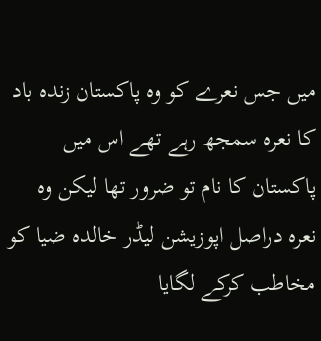میں جس نعرے کو وہ پاکستان زندہ باد کا نعرہ سمجھ رہے تھے اس میں پاکستان کا نام تو ضرور تھا لیکن وہ نعرہ دراصل اپوزیشن لیڈر خالدہ ضیا کو مخاطب کرکے لگایا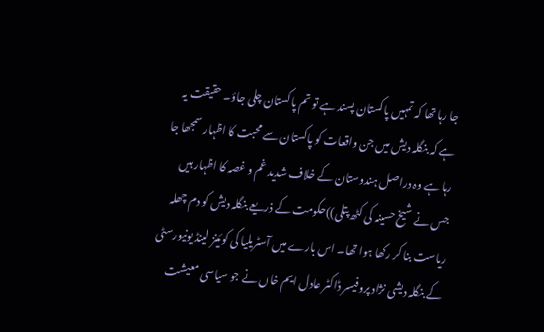جا رہا تھا کہ تمہیں پاکستان پسند ہے تو تم پاکستان چلی جاؤ۔ حقیقت یہ ہے کہ بنگلہ دیش میں جن واقعات کو پاکستان سے محبت کا اظہار سمجھا جا رہا ہے وہ دراصل ہندوستان کے خلاف شدید غم و غصہ کا اظہار ہیں جس نے شیخ حسینہ کی کٹھ پتلی))حکومت کے ذریعے بنگلہ دیش کو دم چھلہ ریاست بنا کر رکھا ہوا تھا۔ اس بارے میں آسٹریلیا کی کوئینز لینڈ یونیورسٹی کے بنگلہ دیشی نژاد پروفیسر ڈاکٹر عادل ایم خاں نے جو سیاسی معیشت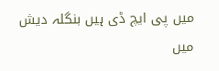میں پی ایچ ڈی ہیں بنگلہ دیش میں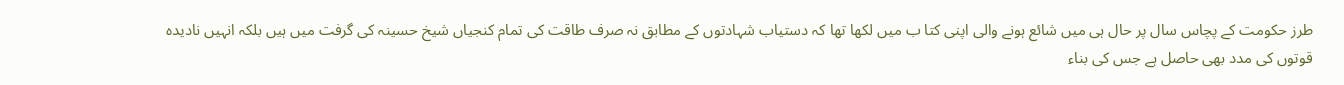طرز حکومت کے پچاس سال پر حال ہی میں شائع ہونے والی اپنی کتا ب میں لکھا تھا کہ دستیاب شہادتوں کے مطابق نہ صرف طاقت کی تمام کنجیاں شیخ حسینہ کی گرفت میں ہیں بلکہ انہیں نادیدہ قوتوں کی مدد بھی حاصل ہے جس کی بناء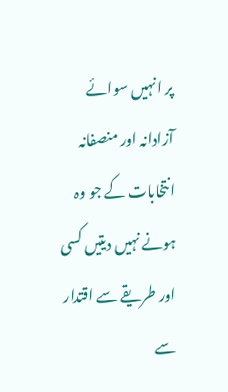پر انہیں سوائے آزادانہ اور منصفانہ انتخابات کے جو وہ ہونے نہیں دیتیں کسی اور طریقے سے اقتدار سے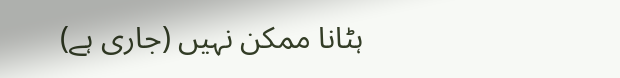ہٹانا ممکن نہیں (جاری ہے)